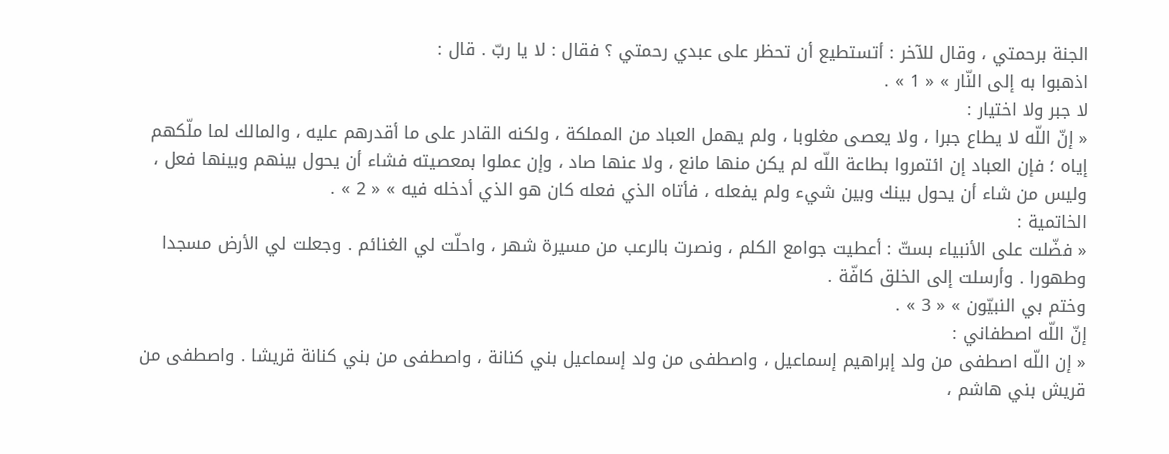الجنة برحمتي ، وقال للآخر : أتستطيع أن تحظر على عبدي رحمتي ؟ فقال : لا يا ربّ . قال :
اذهبوا به إلى النّار » « 1 » .
لا جبر ولا اختيار :
« إنّ اللّه لا يطاع جبرا ، ولا يعصى مغلوبا ، ولم يهمل العباد من المملكة ، ولكنه القادر على ما أقدرهم عليه ، والمالك لما ملّكهم إياه ؛ فإن العباد إن ائتمروا بطاعة اللّه لم يكن منها مانع ، ولا عنها صاد ، وإن عملوا بمعصيته فشاء أن يحول بينهم وبينها فعل ، وليس من شاء أن يحول بينك وبين شيء ولم يفعله ، فأتاه الذي فعله كان هو الذي أدخله فيه » « 2 » .
الخاتمية :
« فضّلت على الأنبياء بستّ : أعطيت جوامع الكلم ، ونصرت بالرعب من مسيرة شهر ، واحلّت لي الغنائم . وجعلت لي الأرض مسجدا وطهورا . وأرسلت إلى الخلق كافّة .
وختم بي النبيّون » « 3 » .
إنّ اللّه اصطفاني :
« إن اللّه اصطفى من ولد إبراهيم إسماعيل ، واصطفى من ولد إسماعيل بني كنانة ، واصطفى من بني كنانة قريشا . واصطفى من قريش بني هاشم ،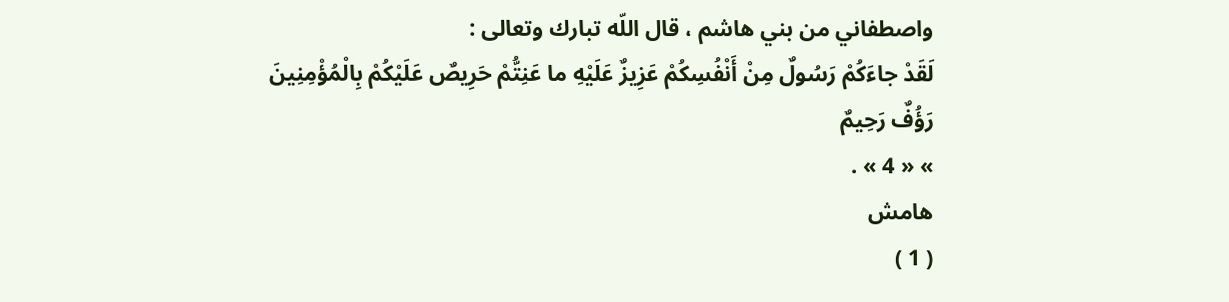واصطفاني من بني هاشم ، قال اللّه تبارك وتعالى :
لَقَدْ جاءَكُمْ رَسُولٌ مِنْ أَنْفُسِكُمْ عَزِيزٌ عَلَيْهِ ما عَنِتُّمْ حَرِيصٌ عَلَيْكُمْ بِالْمُؤْمِنِينَ رَؤُفٌ رَحِيمٌ
» « 4 » .
هامش
( 1 )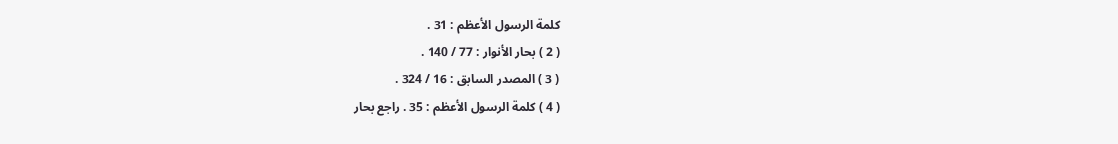كلمة الرسول الأعظم : 31 .
( 2 ) بحار الأنوار : 77 / 140 .
( 3 ) المصدر السابق : 16 / 324 .
( 4 ) كلمة الرسول الأعظم : 35 . راجع بحار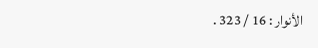الأنوار : 16 / 323 .